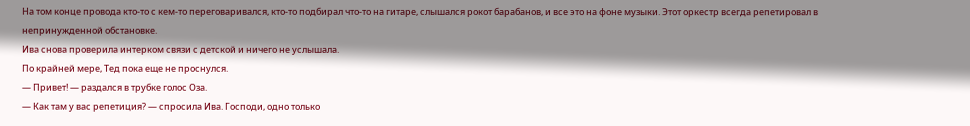На том конце провода кто-то с кем-то переговаривался, кто-то подбирал что-то на гитаре, слышался рокот барабанов, и все это на фоне музыки. Этот оркестр всегда репетировал в непринужденной обстановке.
Ива снова проверила интерком связи с детской и ничего не услышала.
По крайней мере, Тед пока еще не проснулся.
— Привет! — раздался в трубке голос Оза.
— Как там у вас репетиция? — спросила Ива. Господи, одно только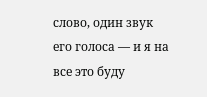слово, один звук его голоса — и я на все это буду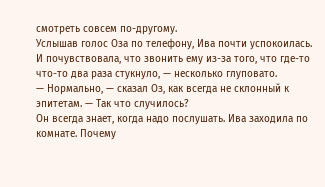смотреть совсем по-другому.
Услышав голос Оза по телефону, Ива почти успокоилась. И почувствовала, что звонить ему из-за того, что где-то что-то два раза стукнуло, — несколько глуповато.
— Нормально, — сказал Оз, как всегда не склонный к эпитетам. — Так что случилось?
Он всегда знает, когда надо послушать. Ива заходила по комнате. Почему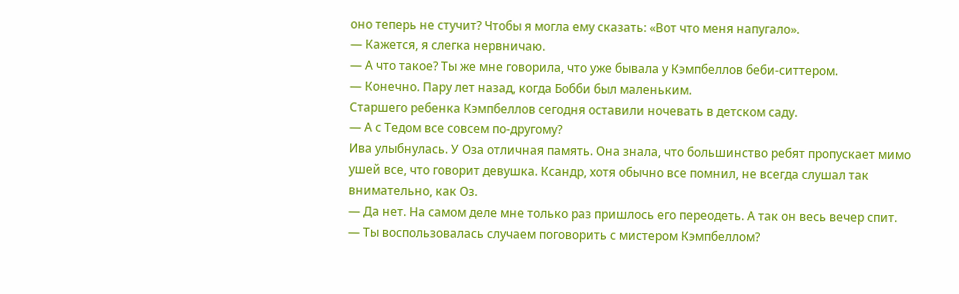оно теперь не стучит? Чтобы я могла ему сказать: «Вот что меня напугало».
— Кажется, я слегка нервничаю.
— А что такое? Ты же мне говорила, что уже бывала у Кэмпбеллов беби-ситтером.
— Конечно. Пару лет назад, когда Бобби был маленьким.
Старшего ребенка Кэмпбеллов сегодня оставили ночевать в детском саду.
— А с Тедом все совсем по-другому?
Ива улыбнулась. У Оза отличная память. Она знала, что большинство ребят пропускает мимо ушей все, что говорит девушка. Ксандр, хотя обычно все помнил, не всегда слушал так внимательно, как Оз.
— Да нет. На самом деле мне только раз пришлось его переодеть. А так он весь вечер спит.
— Ты воспользовалась случаем поговорить с мистером Кэмпбеллом?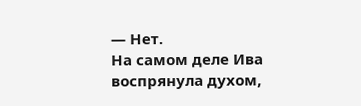— Нет.
На самом деле Ива воспрянула духом,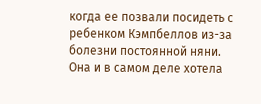когда ее позвали посидеть с ребенком Кэмпбеллов из-за болезни постоянной няни. Она и в самом деле хотела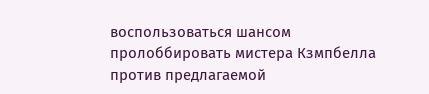воспользоваться шансом пролоббировать мистера Кзмпбелла против предлагаемой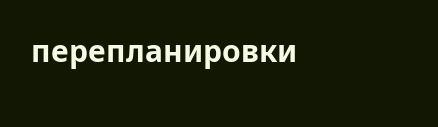перепланировки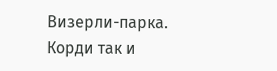Визерли-парка.
Корди так и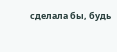сделала бы, будь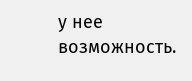у нее возможность.